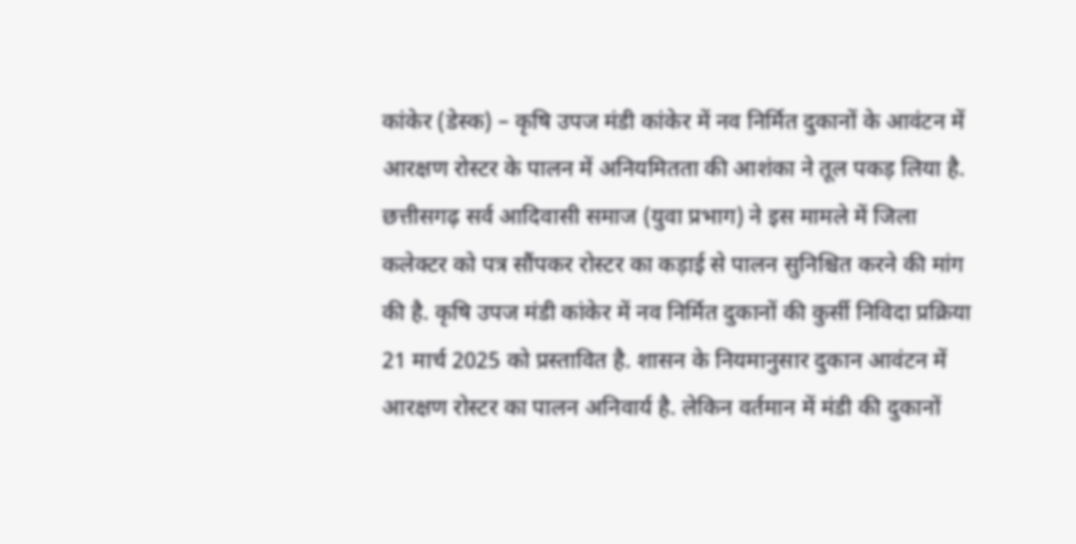कांकेर (डेस्क) – कृषि उपज मंडी कांकेर में नव निर्मित दुकानों के आवंटन में आरक्षण रोस्टर के पालन में अनियमितता की आशंका ने तूल पकड़ लिया है. छत्तीसगढ़ सर्व आदिवासी समाज (युवा प्रभाग) ने इस मामले में जिला कलेक्टर को पत्र सौंपकर रोस्टर का कड़ाई से पालन सुनिश्चित करने की मांग की है. कृषि उपज मंडी कांकेर में नव निर्मित दुकानों की कुर्सी निविदा प्रक्रिया 21 मार्च 2025 को प्रस्तावित है. शासन के नियमानुसार दुकान आवंटन में आरक्षण रोस्टर का पालन अनिवार्य है. लेकिन वर्तमान में मंडी की दुकानों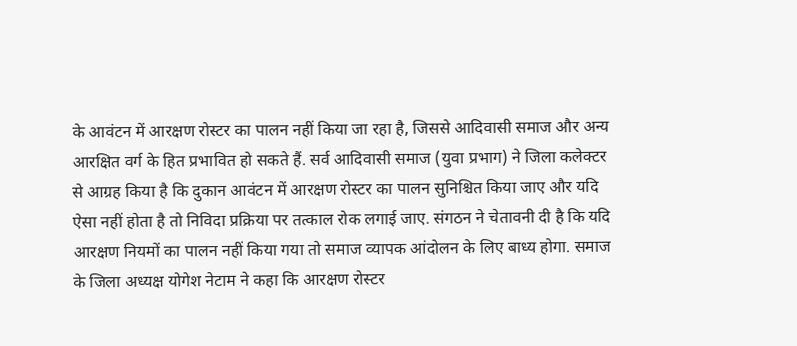के आवंटन में आरक्षण रोस्टर का पालन नहीं किया जा रहा है, जिससे आदिवासी समाज और अन्य आरक्षित वर्ग के हित प्रभावित हो सकते हैं. सर्व आदिवासी समाज (युवा प्रभाग) ने जिला कलेक्टर से आग्रह किया है कि दुकान आवंटन में आरक्षण रोस्टर का पालन सुनिश्चित किया जाए और यदि ऐसा नहीं होता है तो निविदा प्रक्रिया पर तत्काल रोक लगाई जाए. संगठन ने चेतावनी दी है कि यदि आरक्षण नियमों का पालन नहीं किया गया तो समाज व्यापक आंदोलन के लिए बाध्य होगा. समाज के जिला अध्यक्ष योगेश नेटाम ने कहा कि आरक्षण रोस्टर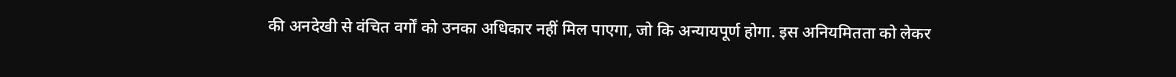की अनदेखी से वंचित वर्गों को उनका अधिकार नहीं मिल पाएगा, जो कि अन्यायपूर्ण होगा. इस अनियमितता को लेकर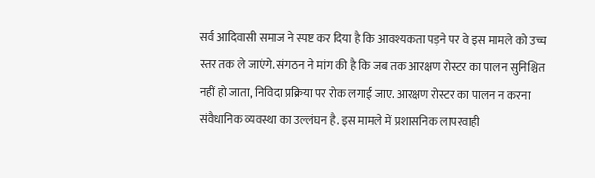सर्व आदिवासी समाज ने स्पष्ट कर दिया है कि आवश्यकता पड़ने पर वे इस मामले को उच्च स्तर तक ले जाएंगे. संगठन ने मांग की है कि जब तक आरक्षण रोस्टर का पालन सुनिश्चित नहीं हो जाता, निविदा प्रक्रिया पर रोक लगाई जाए. आरक्षण रोस्टर का पालन न करना संवैधानिक व्यवस्था का उल्लंघन है. इस मामले में प्रशासनिक लापरवाही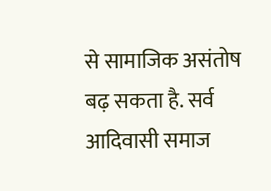से सामाजिक असंतोष बढ़ सकता है. सर्व आदिवासी समाज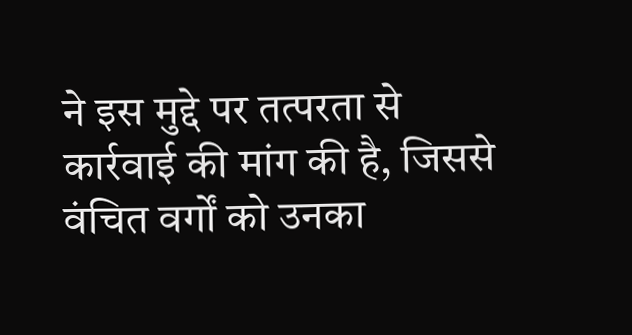ने इस मुद्दे पर तत्परता से कार्रवाई की मांग की है, जिससे वंचित वर्गों को उनका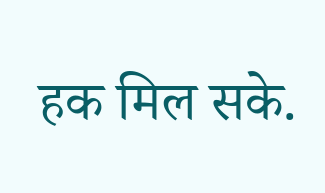हक मिल सके.